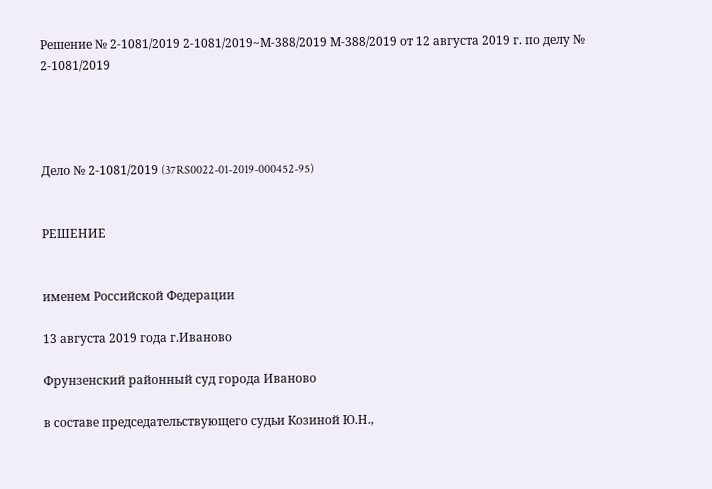Решение № 2-1081/2019 2-1081/2019~М-388/2019 М-388/2019 от 12 августа 2019 г. по делу № 2-1081/2019




Дело № 2-1081/2019 (37RS0022-01-2019-000452-95)


РЕШЕНИЕ


именем Российской Федерации

13 августа 2019 года г.Иваново

Фрунзенский районный суд города Иваново

в составе председательствующего судьи Козиной Ю.Н.,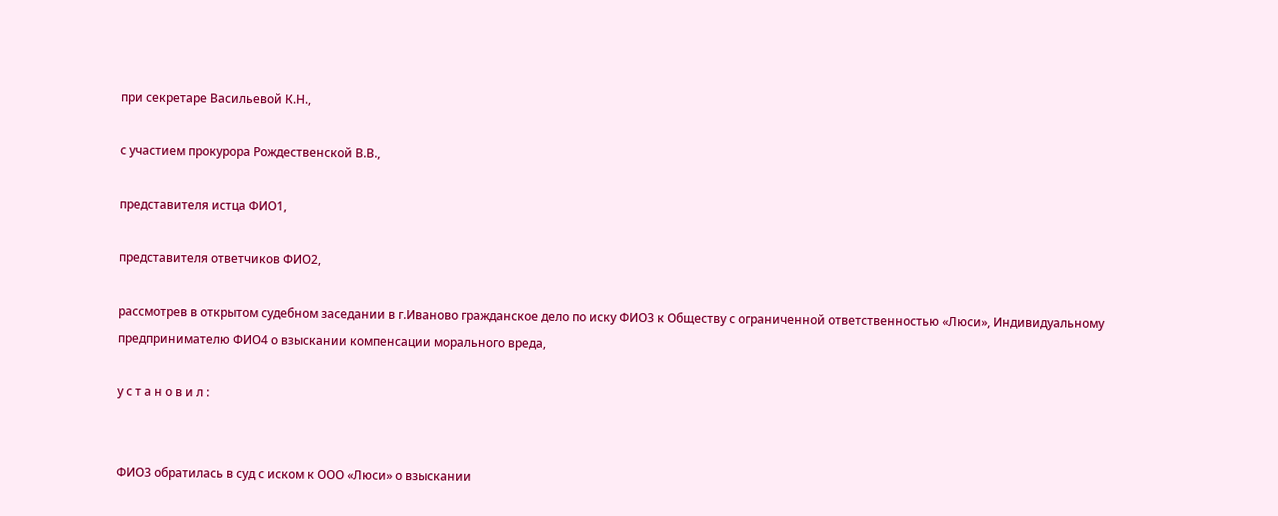при секретаре Васильевой К.Н.,

с участием прокурора Рождественской В.В.,

представителя истца ФИО1,

представителя ответчиков ФИО2,

рассмотрев в открытом судебном заседании в г.Иваново гражданское дело по иску ФИО3 к Обществу с ограниченной ответственностью «Люси», Индивидуальному предпринимателю ФИО4 о взыскании компенсации морального вреда,

у с т а н о в и л :


ФИО3 обратилась в суд с иском к ООО «Люси» о взыскании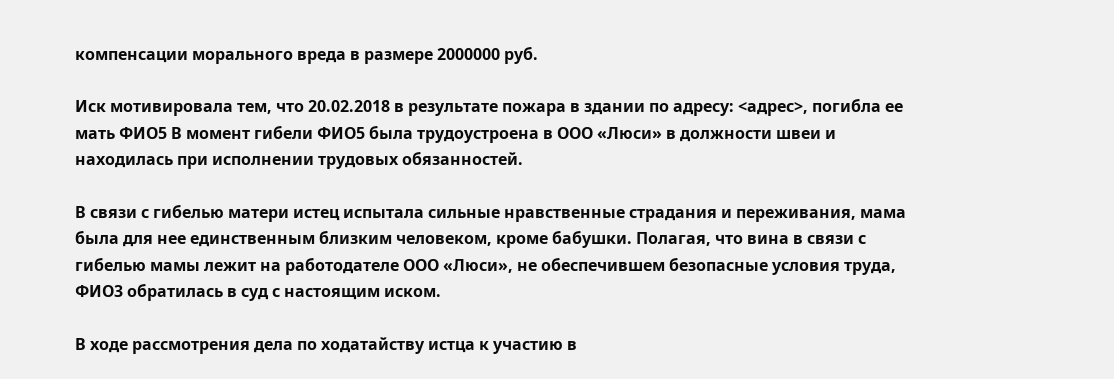компенсации морального вреда в размере 2000000 руб.

Иск мотивировала тем, что 20.02.2018 в результате пожара в здании по адресу: <адрес>, погибла ее мать ФИО5 В момент гибели ФИО5 была трудоустроена в ООО «Люси» в должности швеи и находилась при исполнении трудовых обязанностей.

В связи с гибелью матери истец испытала сильные нравственные страдания и переживания, мама была для нее единственным близким человеком, кроме бабушки. Полагая, что вина в связи с гибелью мамы лежит на работодателе ООО «Люси», не обеспечившем безопасные условия труда, ФИО3 обратилась в суд с настоящим иском.

В ходе рассмотрения дела по ходатайству истца к участию в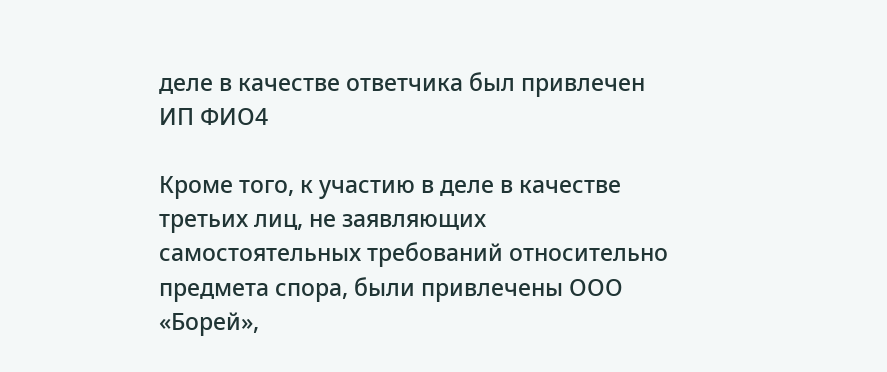деле в качестве ответчика был привлечен ИП ФИО4

Кроме того, к участию в деле в качестве третьих лиц, не заявляющих самостоятельных требований относительно предмета спора, были привлечены ООО «Борей»,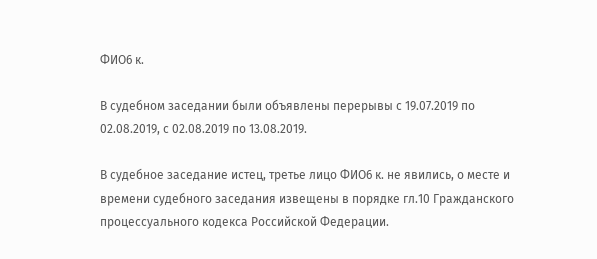ФИО6 к.

В судебном заседании были объявлены перерывы с 19.07.2019 по 02.08.2019, с 02.08.2019 по 13.08.2019.

В судебное заседание истец, третье лицо ФИО6 к. не явились, о месте и времени судебного заседания извещены в порядке гл.10 Гражданского процессуального кодекса Российской Федерации.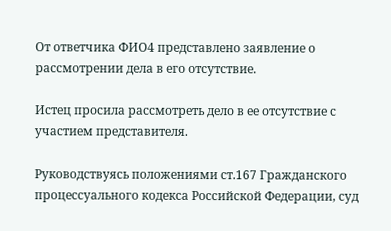От ответчика ФИО4 представлено заявление о рассмотрении дела в его отсутствие.

Истец просила рассмотреть дело в ее отсутствие с участием представителя.

Руководствуясь положениями ст.167 Гражданского процессуального кодекса Российской Федерации, суд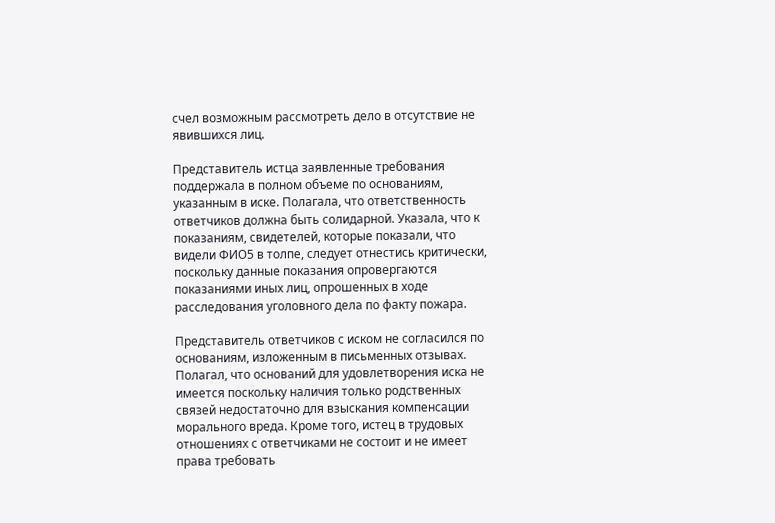счел возможным рассмотреть дело в отсутствие не явившихся лиц.

Представитель истца заявленные требования поддержала в полном объеме по основаниям, указанным в иске. Полагала, что ответственность ответчиков должна быть солидарной. Указала, что к показаниям, свидетелей, которые показали, что видели ФИО5 в толпе, следует отнестись критически, поскольку данные показания опровергаются показаниями иных лиц, опрошенных в ходе расследования уголовного дела по факту пожара.

Представитель ответчиков с иском не согласился по основаниям, изложенным в письменных отзывах. Полагал, что оснований для удовлетворения иска не имеется поскольку наличия только родственных связей недостаточно для взыскания компенсации морального вреда. Кроме того, истец в трудовых отношениях с ответчиками не состоит и не имеет права требовать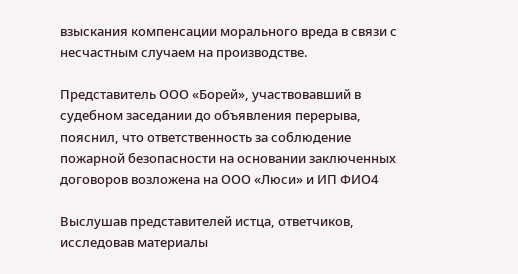взыскания компенсации морального вреда в связи с несчастным случаем на производстве.

Представитель ООО «Борей», участвовавший в судебном заседании до объявления перерыва, пояснил, что ответственность за соблюдение пожарной безопасности на основании заключенных договоров возложена на ООО «Люси» и ИП ФИО4

Выслушав представителей истца, ответчиков, исследовав материалы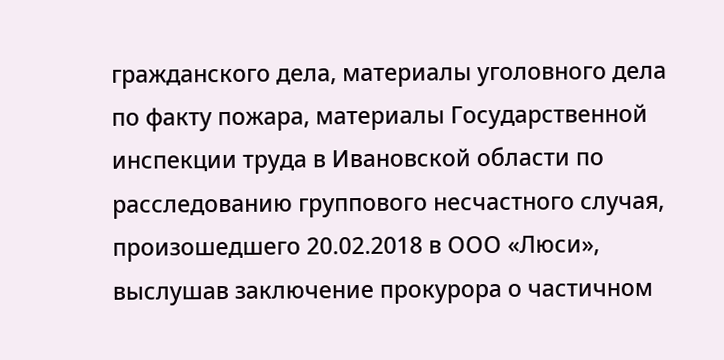гражданского дела, материалы уголовного дела по факту пожара, материалы Государственной инспекции труда в Ивановской области по расследованию группового несчастного случая, произошедшего 20.02.2018 в ООО «Люси», выслушав заключение прокурора о частичном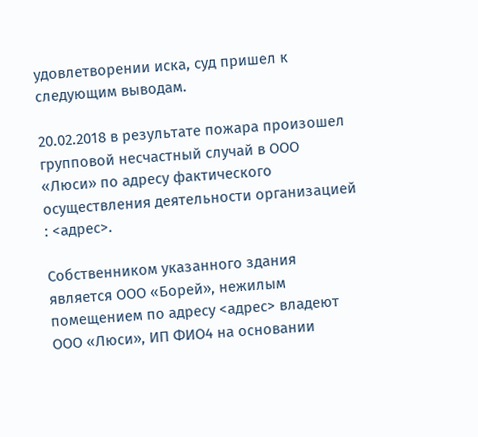удовлетворении иска, суд пришел к следующим выводам.

20.02.2018 в результате пожара произошел групповой несчастный случай в ООО «Люси» по адресу фактического осуществления деятельности организацией : <адрес>.

Собственником указанного здания является ООО «Борей», нежилым помещением по адресу <адрес> владеют ООО «Люси», ИП ФИО4 на основании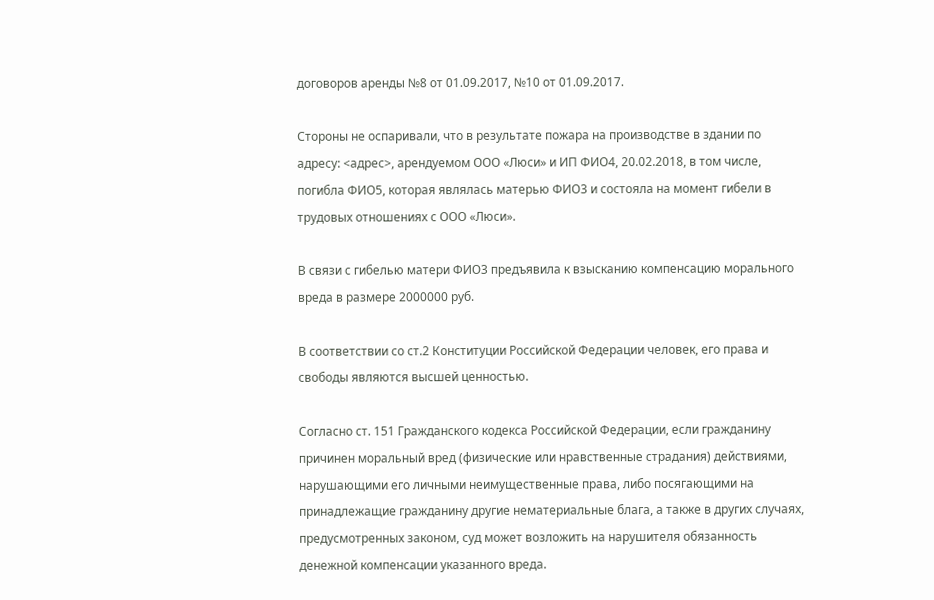договоров аренды №8 от 01.09.2017, №10 от 01.09.2017.

Стороны не оспаривали, что в результате пожара на производстве в здании по адресу: <адрес>, арендуемом ООО «Люси» и ИП ФИО4, 20.02.2018, в том числе, погибла ФИО5, которая являлась матерью ФИО3 и состояла на момент гибели в трудовых отношениях с ООО «Люси».

В связи с гибелью матери ФИО3 предъявила к взысканию компенсацию морального вреда в размере 2000000 руб.

В соответствии со ст.2 Конституции Российской Федерации человек, его права и свободы являются высшей ценностью.

Согласно ст. 151 Гражданского кодекса Российской Федерации, если гражданину причинен моральный вред (физические или нравственные страдания) действиями, нарушающими его личными неимущественные права, либо посягающими на принадлежащие гражданину другие нематериальные блага, а также в других случаях, предусмотренных законом, суд может возложить на нарушителя обязанность денежной компенсации указанного вреда.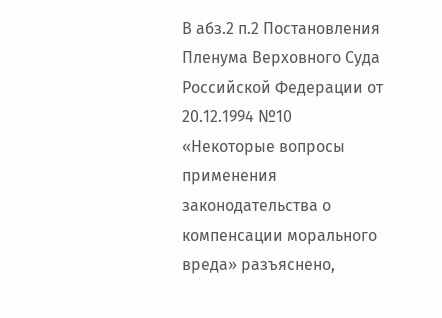В абз.2 п.2 Постановления Пленума Верховного Суда Российской Федерации от 20.12.1994 №10 «Некоторые вопросы применения законодательства о компенсации морального вреда» разъяснено,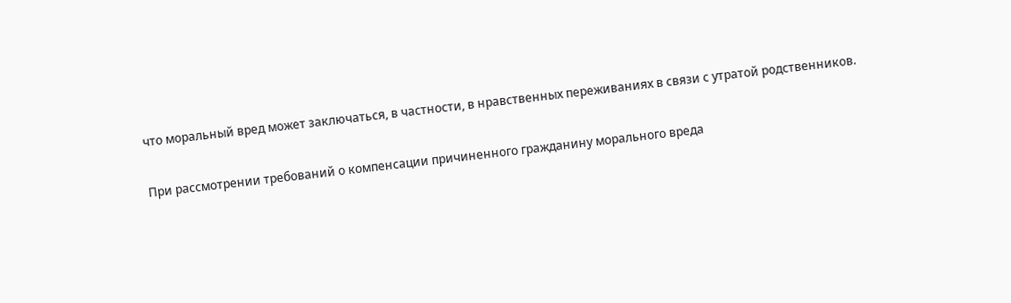что моральный вред может заключаться, в частности, в нравственных переживаниях в связи с утратой родственников.

При рассмотрении требований о компенсации причиненного гражданину морального вреда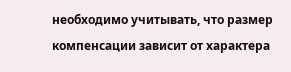необходимо учитывать, что размер компенсации зависит от характера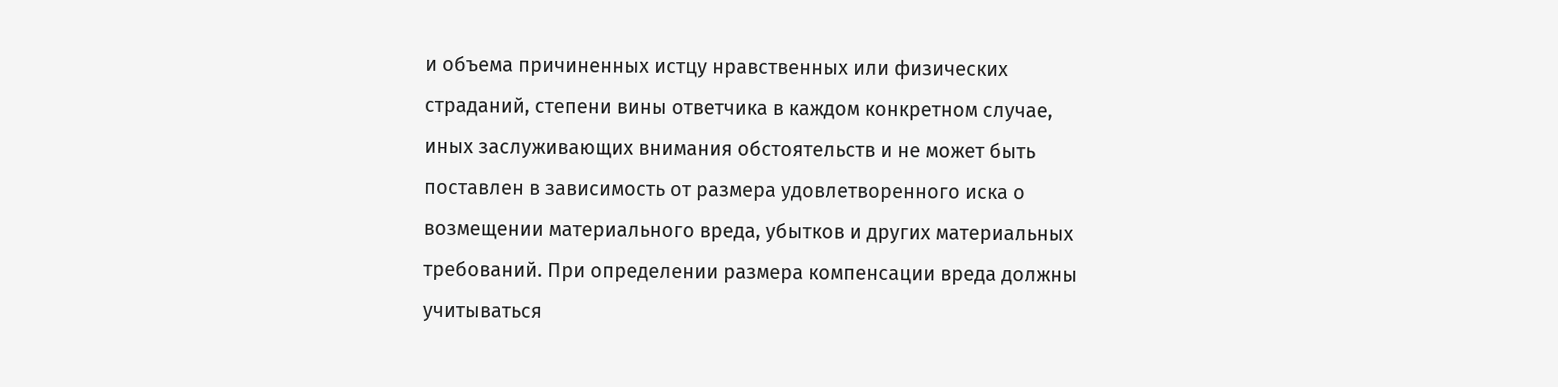и объема причиненных истцу нравственных или физических страданий, степени вины ответчика в каждом конкретном случае, иных заслуживающих внимания обстоятельств и не может быть поставлен в зависимость от размера удовлетворенного иска о возмещении материального вреда, убытков и других материальных требований. При определении размера компенсации вреда должны учитываться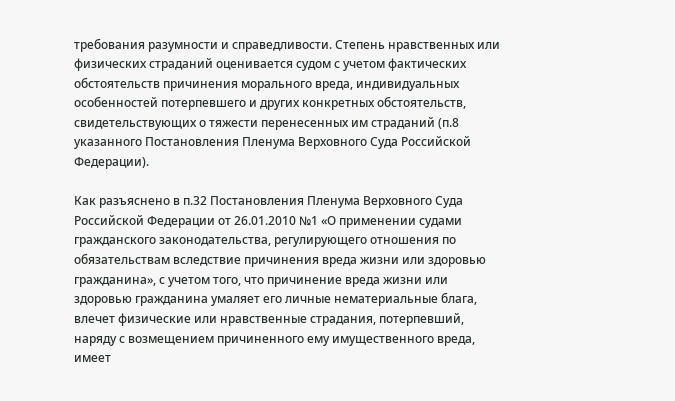требования разумности и справедливости. Степень нравственных или физических страданий оценивается судом с учетом фактических обстоятельств причинения морального вреда, индивидуальных особенностей потерпевшего и других конкретных обстоятельств, свидетельствующих о тяжести перенесенных им страданий (п.8 указанного Постановления Пленума Верховного Суда Российской Федерации).

Как разъяснено в п.32 Постановления Пленума Верховного Суда Российской Федерации от 26.01.2010 №1 «О применении судами гражданского законодательства, регулирующего отношения по обязательствам вследствие причинения вреда жизни или здоровью гражданина», с учетом того, что причинение вреда жизни или здоровью гражданина умаляет его личные нематериальные блага, влечет физические или нравственные страдания, потерпевший, наряду с возмещением причиненного ему имущественного вреда, имеет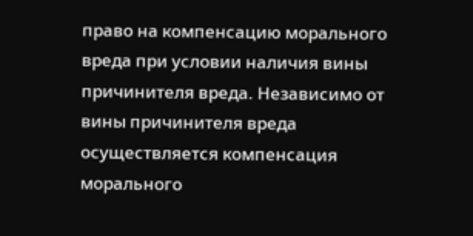право на компенсацию морального вреда при условии наличия вины причинителя вреда. Независимо от вины причинителя вреда осуществляется компенсация морального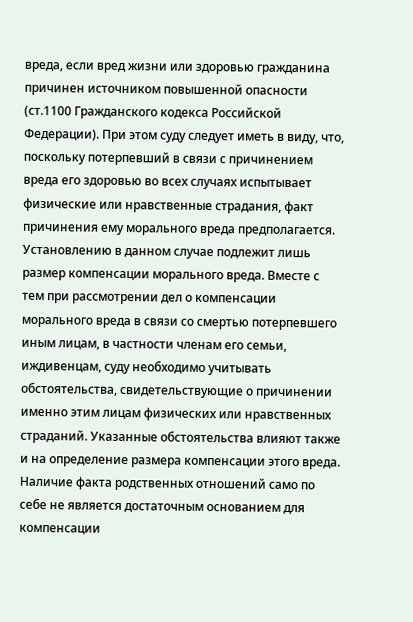вреда, если вред жизни или здоровью гражданина причинен источником повышенной опасности (ст.1100 Гражданского кодекса Российской Федерации). При этом суду следует иметь в виду, что, поскольку потерпевший в связи с причинением вреда его здоровью во всех случаях испытывает физические или нравственные страдания, факт причинения ему морального вреда предполагается. Установлению в данном случае подлежит лишь размер компенсации морального вреда. Вместе с тем при рассмотрении дел о компенсации морального вреда в связи со смертью потерпевшего иным лицам, в частности членам его семьи, иждивенцам, суду необходимо учитывать обстоятельства, свидетельствующие о причинении именно этим лицам физических или нравственных страданий. Указанные обстоятельства влияют также и на определение размера компенсации этого вреда. Наличие факта родственных отношений само по себе не является достаточным основанием для компенсации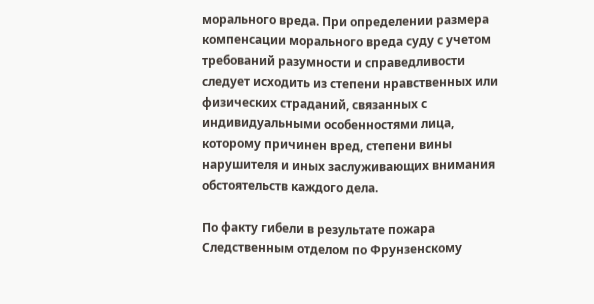морального вреда. При определении размера компенсации морального вреда суду с учетом требований разумности и справедливости следует исходить из степени нравственных или физических страданий, связанных с индивидуальными особенностями лица, которому причинен вред, степени вины нарушителя и иных заслуживающих внимания обстоятельств каждого дела.

По факту гибели в результате пожара Следственным отделом по Фрунзенскому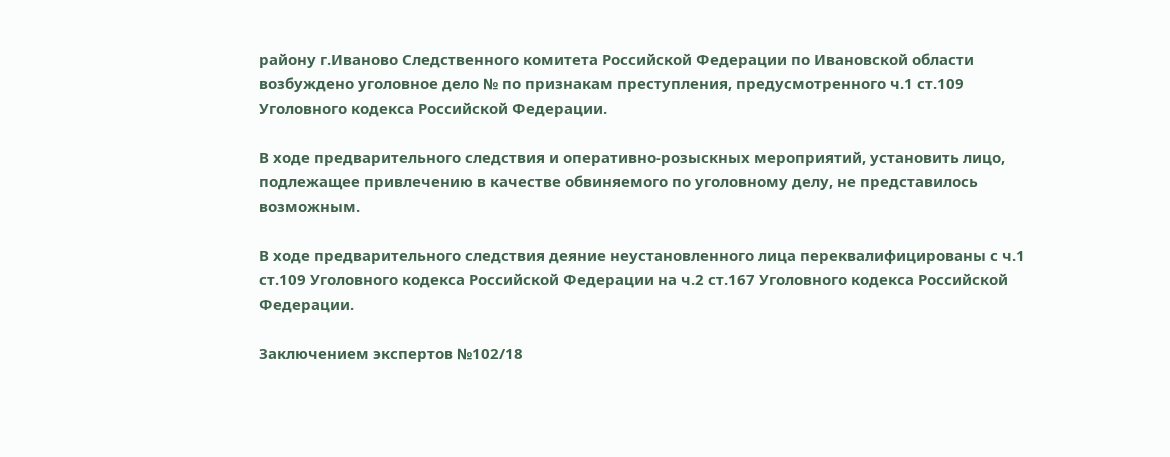району г.Иваново Следственного комитета Российской Федерации по Ивановской области возбуждено уголовное дело № по признакам преступления, предусмотренного ч.1 ст.109 Уголовного кодекса Российской Федерации.

В ходе предварительного следствия и оперативно-розыскных мероприятий, установить лицо, подлежащее привлечению в качестве обвиняемого по уголовному делу, не представилось возможным.

В ходе предварительного следствия деяние неустановленного лица переквалифицированы с ч.1 ст.109 Уголовного кодекса Российской Федерации на ч.2 ст.167 Уголовного кодекса Российской Федерации.

Заключением экспертов №102/18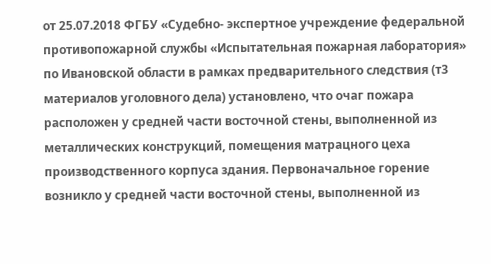от 25.07.2018 ФГБУ «Судебно- экспертное учреждение федеральной противопожарной службы «Испытательная пожарная лаборатория» по Ивановской области в рамках предварительного следствия (т3 материалов уголовного дела) установлено, что очаг пожара расположен у средней части восточной стены, выполненной из металлических конструкций, помещения матрацного цеха производственного корпуса здания. Первоначальное горение возникло у средней части восточной стены, выполненной из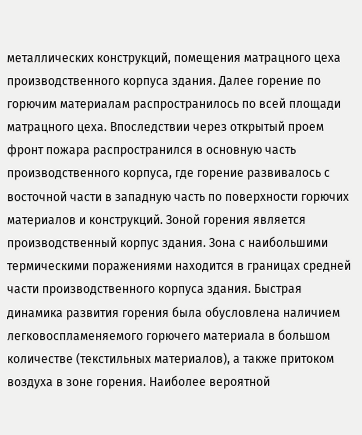металлических конструкций, помещения матрацного цеха производственного корпуса здания. Далее горение по горючим материалам распространилось по всей площади матрацного цеха. Впоследствии через открытый проем фронт пожара распространился в основную часть производственного корпуса, где горение развивалось с восточной части в западную часть по поверхности горючих материалов и конструкций. Зоной горения является производственный корпус здания. Зона с наибольшими термическими поражениями находится в границах средней части производственного корпуса здания. Быстрая динамика развития горения была обусловлена наличием легковоспламеняемого горючего материала в большом количестве (текстильных материалов), а также притоком воздуха в зоне горения. Наиболее вероятной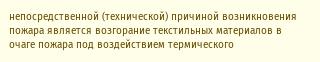непосредственной (технической) причиной возникновения пожара является возгорание текстильных материалов в очаге пожара под воздействием термического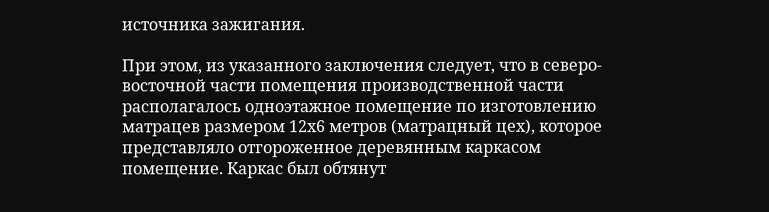источника зажигания.

При этом, из указанного заключения следует, что в северо-восточной части помещения производственной части располагалось одноэтажное помещение по изготовлению матрацев размером 12х6 метров (матрацный цех), которое представляло отгороженное деревянным каркасом помещение. Каркас был обтянут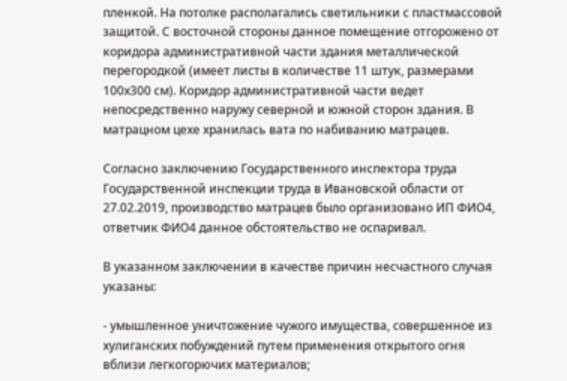пленкой. На потолке располагались светильники с пластмассовой защитой. С восточной стороны данное помещение отгорожено от коридора административной части здания металлической перегородкой (имеет листы в количестве 11 штук, размерами 100х300 см). Коридор административной части ведет непосредственно наружу северной и южной сторон здания. В матрацном цехе хранилась вата по набиванию матрацев.

Согласно заключению Государственного инспектора труда Государственной инспекции труда в Ивановской области от 27.02.2019, производство матрацев было организовано ИП ФИО4, ответчик ФИО4 данное обстоятельство не оспаривал.

В указанном заключении в качестве причин несчастного случая указаны:

- умышленное уничтожение чужого имущества, совершенное из хулиганских побуждений путем применения открытого огня вблизи легкогорючих материалов;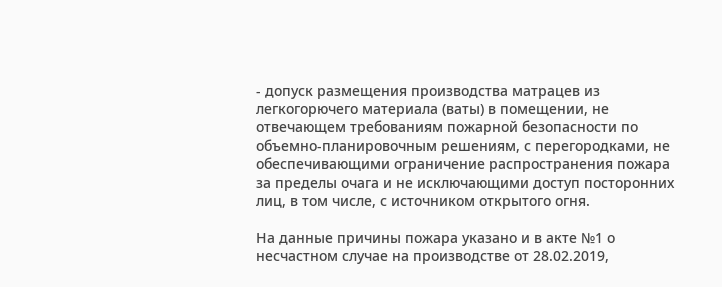- допуск размещения производства матрацев из легкогорючего материала (ваты) в помещении, не отвечающем требованиям пожарной безопасности по объемно-планировочным решениям, с перегородками, не обеспечивающими ограничение распространения пожара за пределы очага и не исключающими доступ посторонних лиц, в том числе, с источником открытого огня.

На данные причины пожара указано и в акте №1 о несчастном случае на производстве от 28.02.2019,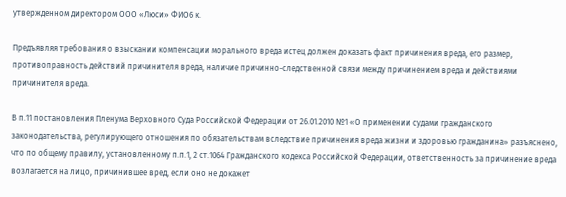утвержденном директором ООО «Люси» ФИО6 к.

Предъявляя требования о взыскании компенсации морального вреда истец должен доказать факт причинения вреда, его размер, противоправность действий причинителя вреда, наличие причинно-следственной связи между причинением вреда и действиями причинителя вреда.

В п.11 постановления Пленума Верховного Суда Российской Федерации от 26.01.2010 №1 «О применении судами гражданского законодательства, регулирующего отношения по обязательствам вследствие причинения вреда жизни и здоровью гражданина» разъяснено, что по общему правилу, установленному п.п.1, 2 ст.1064 Гражданского кодекса Российской Федерации, ответственность за причинение вреда возлагается на лицо, причинившее вред, если оно не докажет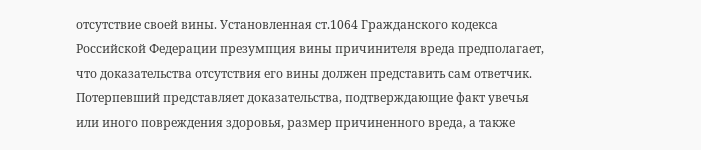отсутствие своей вины. Установленная ст.1064 Гражданского кодекса Российской Федерации презумпция вины причинителя вреда предполагает, что доказательства отсутствия его вины должен представить сам ответчик. Потерпевший представляет доказательства, подтверждающие факт увечья или иного повреждения здоровья, размер причиненного вреда, а также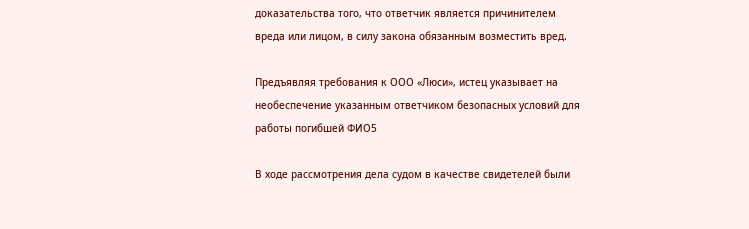доказательства того, что ответчик является причинителем вреда или лицом, в силу закона обязанным возместить вред.

Предъявляя требования к ООО «Люси», истец указывает на необеспечение указанным ответчиком безопасных условий для работы погибшей ФИО5

В ходе рассмотрения дела судом в качестве свидетелей были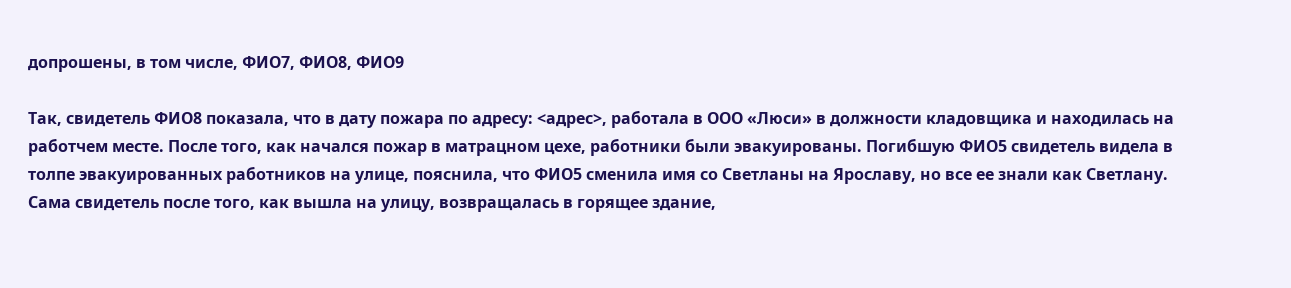допрошены, в том числе, ФИО7, ФИО8, ФИО9

Так, свидетель ФИО8 показала, что в дату пожара по адресу: <адрес>, работала в ООО «Люси» в должности кладовщика и находилась на работчем месте. После того, как начался пожар в матрацном цехе, работники были эвакуированы. Погибшую ФИО5 свидетель видела в толпе эвакуированных работников на улице, пояснила, что ФИО5 сменила имя со Светланы на Ярославу, но все ее знали как Светлану. Сама свидетель после того, как вышла на улицу, возвращалась в горящее здание,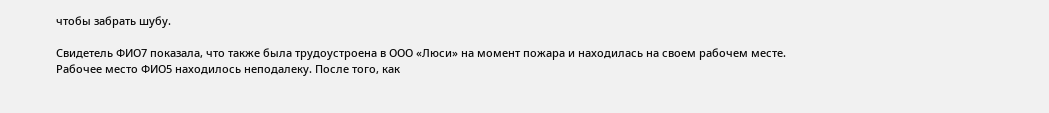чтобы забрать шубу.

Свидетель ФИО7 показала, что также была трудоустроена в ООО «Люси» на момент пожара и находилась на своем рабочем месте. Рабочее место ФИО5 находилось неподалеку. После того, как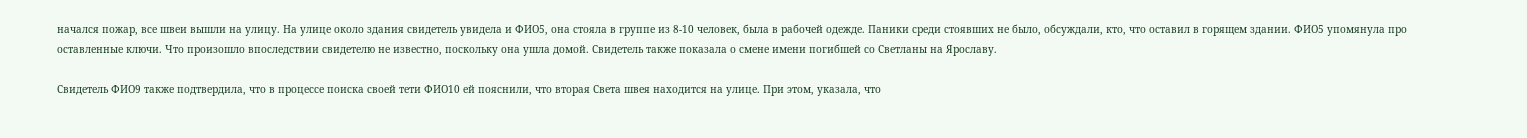начался пожар, все швеи вышли на улицу. На улице около здания свидетель увидела и ФИО5, она стояла в группе из 8-10 человек, была в рабочей одежде. Паники среди стоявших не было, обсуждали, кто, что оставил в горящем здании. ФИО5 упомянула про оставленные ключи. Что произошло впоследствии свидетелю не известно, поскольку она ушла домой. Свидетель также показала о смене имени погибшей со Светланы на Ярославу.

Свидетель ФИО9 также подтвердила, что в процессе поиска своей тети ФИО10 ей пояснили, что вторая Света швея находится на улице. При этом, указала, что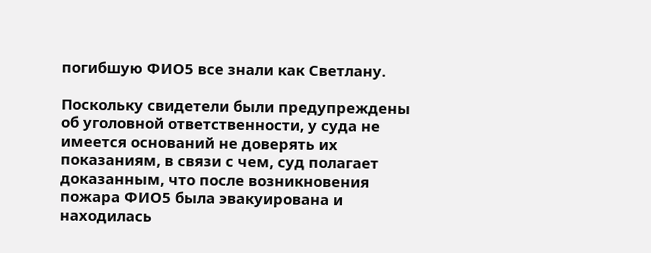погибшую ФИО5 все знали как Светлану.

Поскольку свидетели были предупреждены об уголовной ответственности, у суда не имеется оснований не доверять их показаниям, в связи с чем, суд полагает доказанным, что после возникновения пожара ФИО5 была эвакуирована и находилась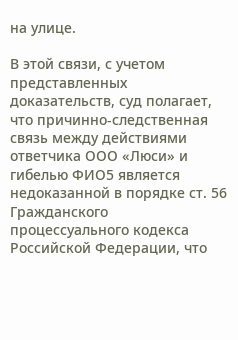на улице.

В этой связи, с учетом представленных доказательств, суд полагает, что причинно-следственная связь между действиями ответчика ООО «Люси» и гибелью ФИО5 является недоказанной в порядке ст. 56 Гражданского процессуального кодекса Российской Федерации, что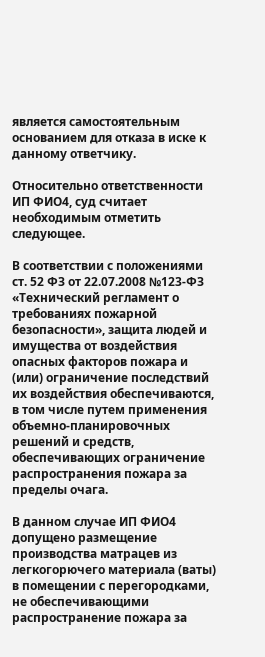является самостоятельным основанием для отказа в иске к данному ответчику.

Относительно ответственности ИП ФИО4, суд считает необходимым отметить следующее.

В соответствии с положениями ст. 52 ФЗ от 22.07.2008 №123-ФЗ «Технический регламент о требованиях пожарной безопасности», защита людей и имущества от воздействия опасных факторов пожара и (или) ограничение последствий их воздействия обеспечиваются, в том числе путем применения объемно-планировочных решений и средств, обеспечивающих ограничение распространения пожара за пределы очага.

В данном случае ИП ФИО4 допущено размещение производства матрацев из легкогорючего материала (ваты) в помещении с перегородками, не обеспечивающими распространение пожара за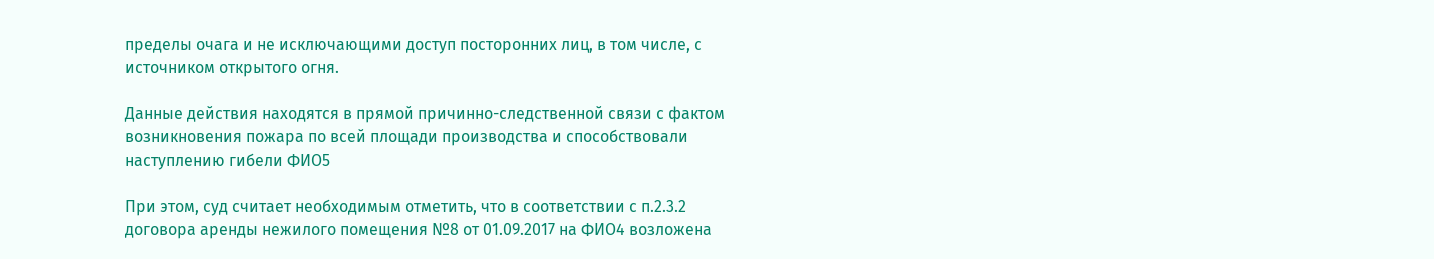пределы очага и не исключающими доступ посторонних лиц, в том числе, с источником открытого огня.

Данные действия находятся в прямой причинно-следственной связи с фактом возникновения пожара по всей площади производства и способствовали наступлению гибели ФИО5

При этом, суд считает необходимым отметить, что в соответствии с п.2.3.2 договора аренды нежилого помещения №8 от 01.09.2017 на ФИО4 возложена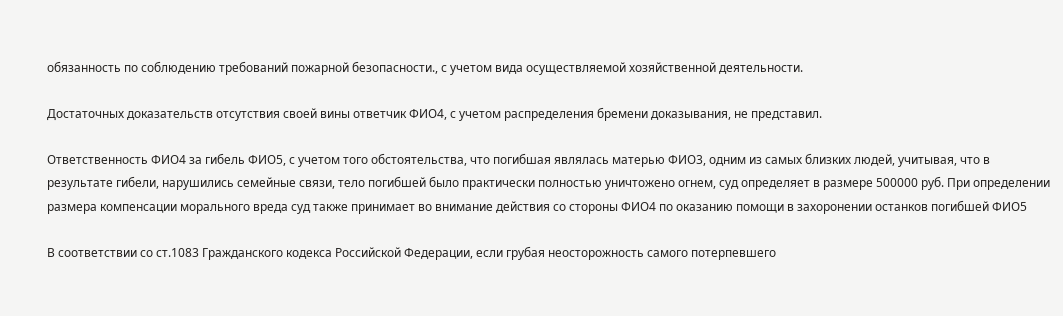обязанность по соблюдению требований пожарной безопасности., с учетом вида осуществляемой хозяйственной деятельности.

Достаточных доказательств отсутствия своей вины ответчик ФИО4, с учетом распределения бремени доказывания, не представил.

Ответственность ФИО4 за гибель ФИО5, с учетом того обстоятельства, что погибшая являлась матерью ФИО3, одним из самых близких людей, учитывая, что в результате гибели, нарушились семейные связи, тело погибшей было практически полностью уничтожено огнем, суд определяет в размере 500000 руб. При определении размера компенсации морального вреда суд также принимает во внимание действия со стороны ФИО4 по оказанию помощи в захоронении останков погибшей ФИО5

В соответствии со ст.1083 Гражданского кодекса Российской Федерации, если грубая неосторожность самого потерпевшего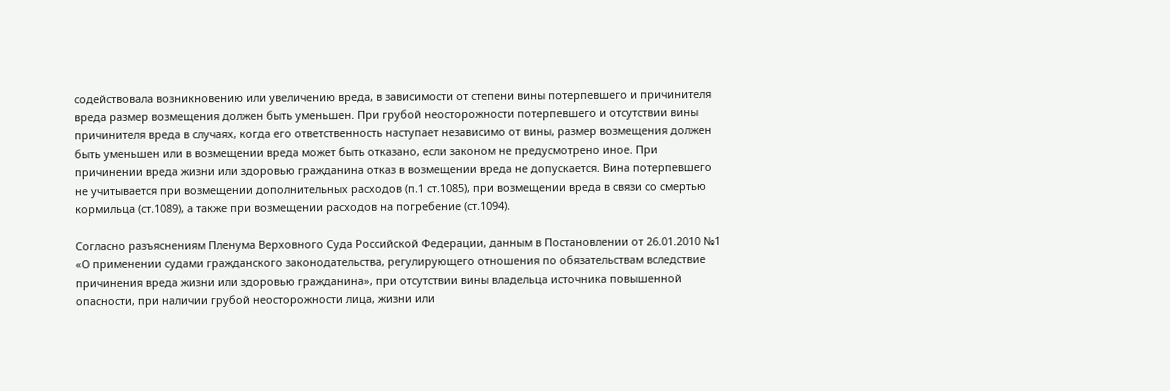содействовала возникновению или увеличению вреда, в зависимости от степени вины потерпевшего и причинителя вреда размер возмещения должен быть уменьшен. При грубой неосторожности потерпевшего и отсутствии вины причинителя вреда в случаях, когда его ответственность наступает независимо от вины, размер возмещения должен быть уменьшен или в возмещении вреда может быть отказано, если законом не предусмотрено иное. При причинении вреда жизни или здоровью гражданина отказ в возмещении вреда не допускается. Вина потерпевшего не учитывается при возмещении дополнительных расходов (п.1 ст.1085), при возмещении вреда в связи со смертью кормильца (ст.1089), а также при возмещении расходов на погребение (ст.1094).

Согласно разъяснениям Пленума Верховного Суда Российской Федерации, данным в Постановлении от 26.01.2010 №1 «О применении судами гражданского законодательства, регулирующего отношения по обязательствам вследствие причинения вреда жизни или здоровью гражданина», при отсутствии вины владельца источника повышенной опасности, при наличии грубой неосторожности лица, жизни или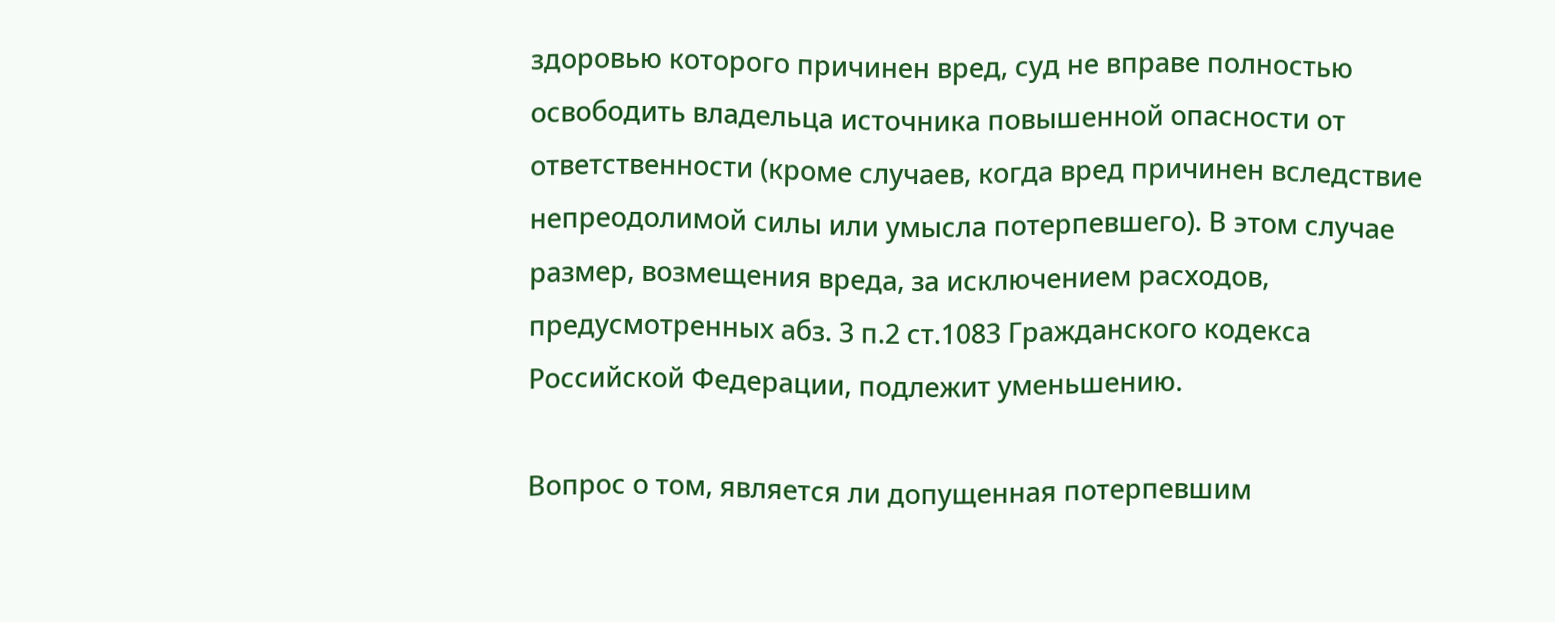здоровью которого причинен вред, суд не вправе полностью освободить владельца источника повышенной опасности от ответственности (кроме случаев, когда вред причинен вследствие непреодолимой силы или умысла потерпевшего). В этом случае размер, возмещения вреда, за исключением расходов, предусмотренных абз. 3 п.2 ст.1083 Гражданского кодекса Российской Федерации, подлежит уменьшению.

Вопрос о том, является ли допущенная потерпевшим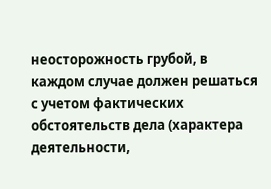неосторожность грубой, в каждом случае должен решаться с учетом фактических обстоятельств дела (характера деятельности,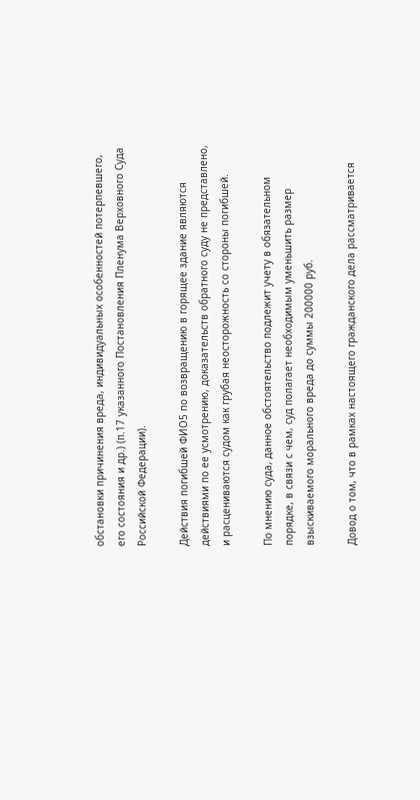обстановки причинения вреда, индивидуальных особенностей потерпевшего, его состояния и др.) (п.17 указанного Постановления Пленума Верховного Суда Российской Федерации).

Действия погибшей ФИО5 по возвращению в горящее здание являются действиями по ее усмотрению, доказательств обратного суду не представлено, и расцениваются судом как грубая неосторожность со стороны погибшей.

По мнению суда, данное обстоятельство подлежит учету в обязательном порядке, в связи с чем, суд полагает необходимым уменьшить размер взыскиваемого морального вреда до суммы 200000 руб.

Довод о том, что в рамках настоящего гражданского дела рассматривается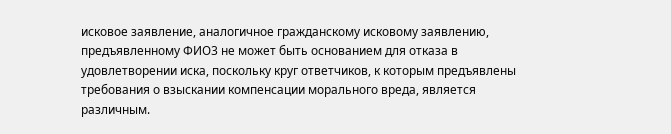исковое заявление, аналогичное гражданскому исковому заявлению, предъявленному ФИО3 не может быть основанием для отказа в удовлетворении иска, поскольку круг ответчиков, к которым предъявлены требования о взыскании компенсации морального вреда, является различным.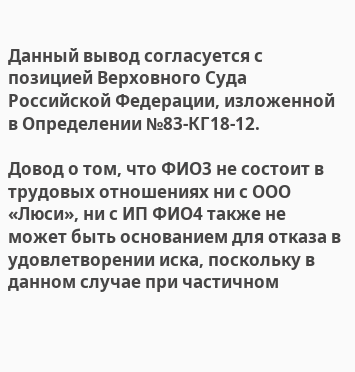Данный вывод согласуется с позицией Верховного Суда Российской Федерации, изложенной в Определении №83-КГ18-12.

Довод о том, что ФИО3 не состоит в трудовых отношениях ни с ООО «Люси», ни с ИП ФИО4 также не может быть основанием для отказа в удовлетворении иска, поскольку в данном случае при частичном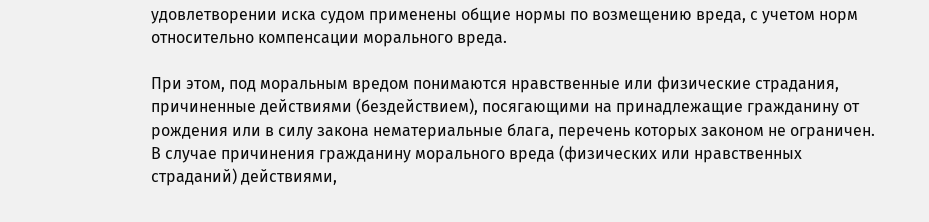удовлетворении иска судом применены общие нормы по возмещению вреда, с учетом норм относительно компенсации морального вреда.

При этом, под моральным вредом понимаются нравственные или физические страдания, причиненные действиями (бездействием), посягающими на принадлежащие гражданину от рождения или в силу закона нематериальные блага, перечень которых законом не ограничен. В случае причинения гражданину морального вреда (физических или нравственных страданий) действиями,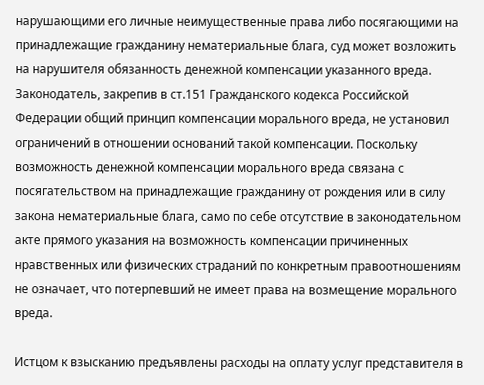нарушающими его личные неимущественные права либо посягающими на принадлежащие гражданину нематериальные блага, суд может возложить на нарушителя обязанность денежной компенсации указанного вреда. Законодатель, закрепив в ст.151 Гражданского кодекса Российской Федерации общий принцип компенсации морального вреда, не установил ограничений в отношении оснований такой компенсации. Поскольку возможность денежной компенсации морального вреда связана с посягательством на принадлежащие гражданину от рождения или в силу закона нематериальные блага, само по себе отсутствие в законодательном акте прямого указания на возможность компенсации причиненных нравственных или физических страданий по конкретным правоотношениям не означает, что потерпевший не имеет права на возмещение морального вреда.

Истцом к взысканию предъявлены расходы на оплату услуг представителя в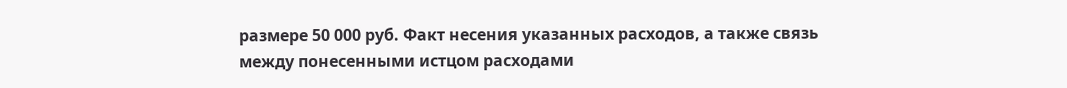размере 50 000 руб. Факт несения указанных расходов, а также связь между понесенными истцом расходами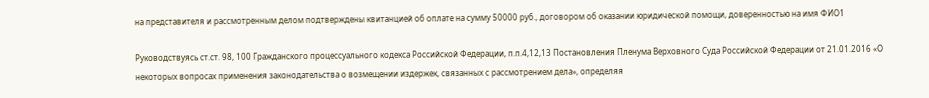на представителя и рассмотренным делом подтверждены квитанцией об оплате на сумму 50000 руб., договором об оказании юридической помощи, доверенностью на имя ФИО1

Руководствуясь ст.ст. 98, 100 Гражданского процессуального кодекса Российской Федерации, п.п.4,12,13 Постановления Пленума Верховного Суда Российской Федерации от 21.01.2016 «О некоторых вопросах применения законодательства о возмещении издержек, связанных с рассмотрением дела», определяя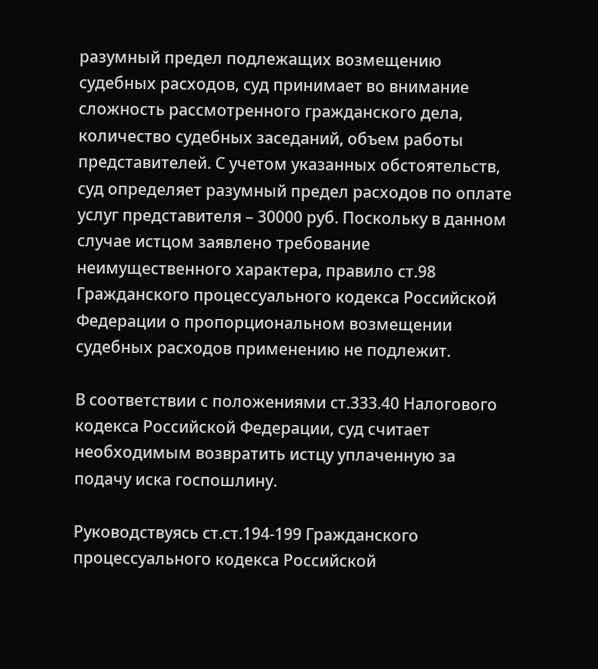разумный предел подлежащих возмещению судебных расходов, суд принимает во внимание сложность рассмотренного гражданского дела, количество судебных заседаний, объем работы представителей. С учетом указанных обстоятельств, суд определяет разумный предел расходов по оплате услуг представителя – 30000 руб. Поскольку в данном случае истцом заявлено требование неимущественного характера, правило ст.98 Гражданского процессуального кодекса Российской Федерации о пропорциональном возмещении судебных расходов применению не подлежит.

В соответствии с положениями ст.333.40 Налогового кодекса Российской Федерации, суд считает необходимым возвратить истцу уплаченную за подачу иска госпошлину.

Руководствуясь ст.ст.194-199 Гражданского процессуального кодекса Российской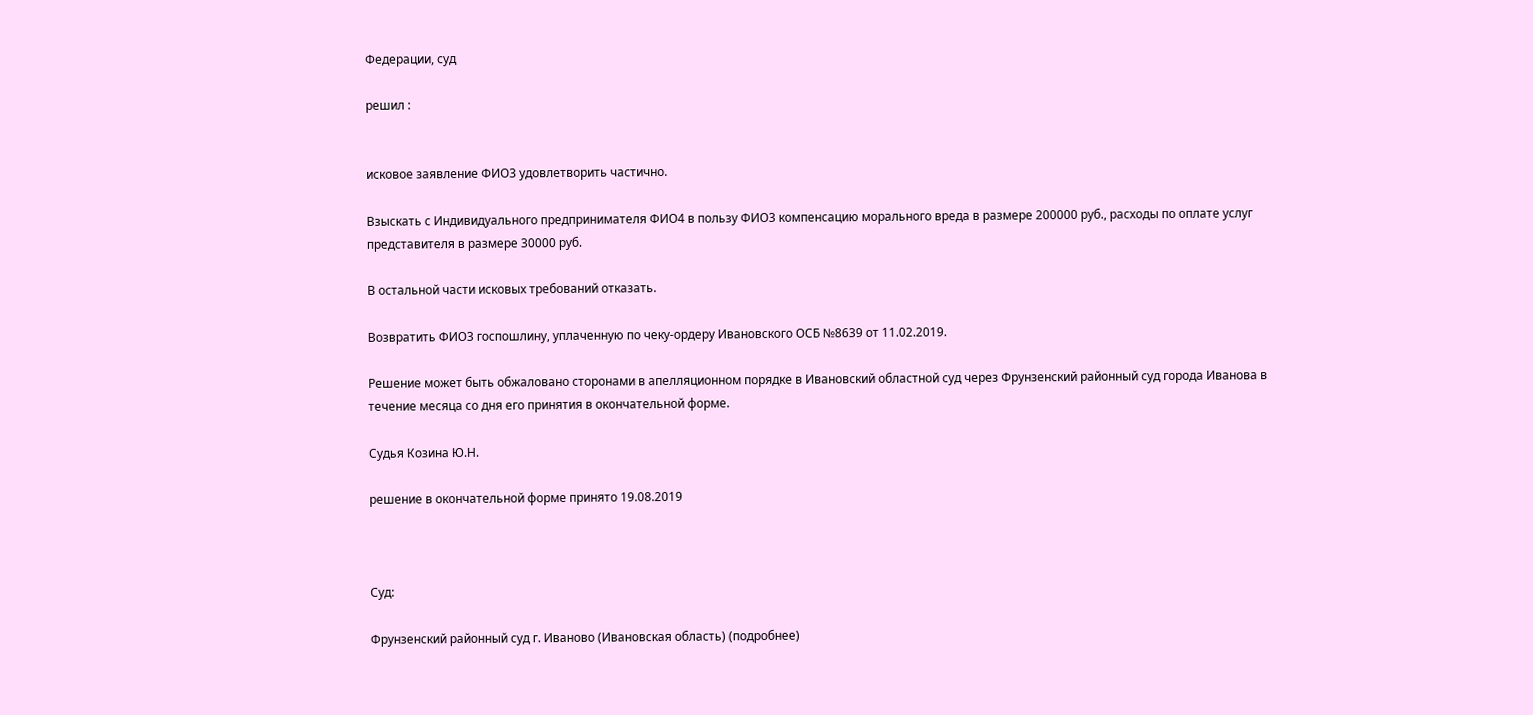Федерации, суд

решил :


исковое заявление ФИО3 удовлетворить частично.

Взыскать с Индивидуального предпринимателя ФИО4 в пользу ФИО3 компенсацию морального вреда в размере 200000 руб., расходы по оплате услуг представителя в размере 30000 руб.

В остальной части исковых требований отказать.

Возвратить ФИО3 госпошлину, уплаченную по чеку-ордеру Ивановского ОСБ №8639 от 11.02.2019.

Решение может быть обжаловано сторонами в апелляционном порядке в Ивановский областной суд через Фрунзенский районный суд города Иванова в течение месяца со дня его принятия в окончательной форме.

Судья Козина Ю.Н.

решение в окончательной форме принято 19.08.2019



Суд:

Фрунзенский районный суд г. Иваново (Ивановская область) (подробнее)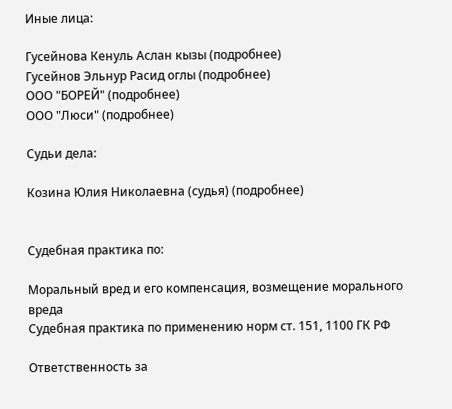Иные лица:

Гусейнова Кенуль Аслан кызы (подробнее)
Гусейнов Эльнур Расид оглы (подробнее)
ООО "БОРЕЙ" (подробнее)
ООО "Люси" (подробнее)

Судьи дела:

Козина Юлия Николаевна (судья) (подробнее)


Судебная практика по:

Моральный вред и его компенсация, возмещение морального вреда
Судебная практика по применению норм ст. 151, 1100 ГК РФ

Ответственность за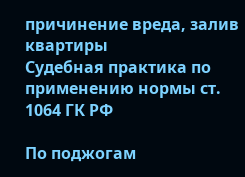причинение вреда, залив квартиры
Судебная практика по применению нормы ст. 1064 ГК РФ

По поджогам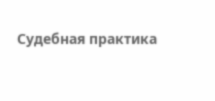Судебная практика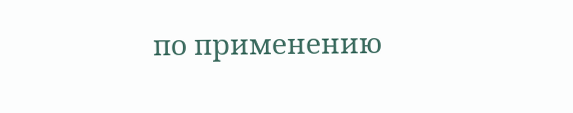по применению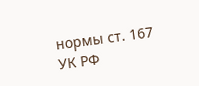нормы ст. 167 УК РФ